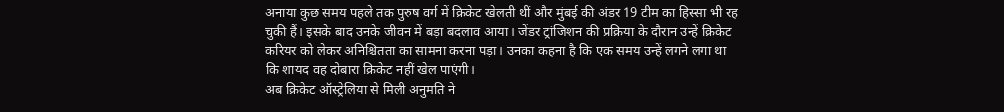अनाया कुछ समय पहले तक पुरुष वर्ग में क्रिकेट खेलती थीं और मुंबई की अंडर 19 टीम का हिस्सा भी रह चुकी हैं। इसके बाद उनके जीवन में बड़ा बदलाव आया। जेंडर ट्रांजिशन की प्रक्रिया के दौरान उन्हें क्रिकेट करियर को लेकर अनिश्चितता का सामना करना पड़ा। उनका कहना है कि एक समय उन्हें लगने लगा था कि शायद वह दोबारा क्रिकेट नहीं खेल पाएंगी।
अब क्रिकेट ऑस्ट्रेलिया से मिली अनुमति ने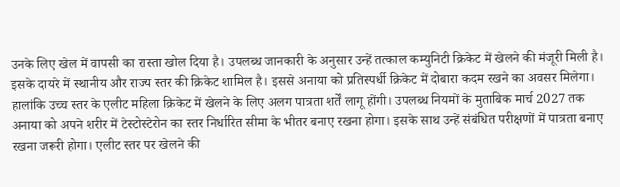उनके लिए खेल में वापसी का रास्ता खोल दिया है। उपलब्ध जानकारी के अनुसार उन्हें तत्काल कम्युनिटी क्रिकेट में खेलने की मंजूरी मिली है। इसके दायरे में स्थानीय और राज्य स्तर की क्रिकेट शामिल है। इससे अनाया को प्रतिस्पर्धी क्रिकेट में दोबारा कदम रखने का अवसर मिलेगा।
हालांकि उच्च स्तर के एलीट महिला क्रिकेट में खेलने के लिए अलग पात्रता शर्तें लागू होंगी। उपलब्ध नियमों के मुताबिक मार्च 2027 तक अनाया को अपने शरीर में टेस्टोस्टेरोन का स्तर निर्धारित सीमा के भीतर बनाए रखना होगा। इसके साथ उन्हें संबंधित परीक्षणों में पात्रता बनाए रखना जरूरी होगा। एलीट स्तर पर खेलने की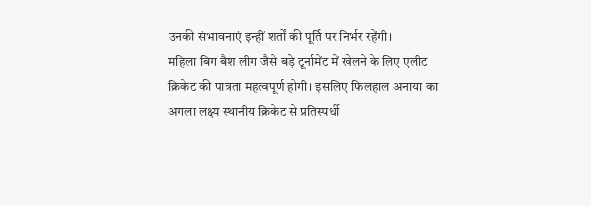उनकी संभावनाएं इन्हीं शर्तों की पूर्ति पर निर्भर रहेंगी।
महिला बिग बैश लीग जैसे बड़े टूर्नामेंट में खेलने के लिए एलीट क्रिकेट की पात्रता महत्वपूर्ण होगी। इसलिए फिलहाल अनाया का अगला लक्ष्य स्थानीय क्रिकेट से प्रतिस्पर्धी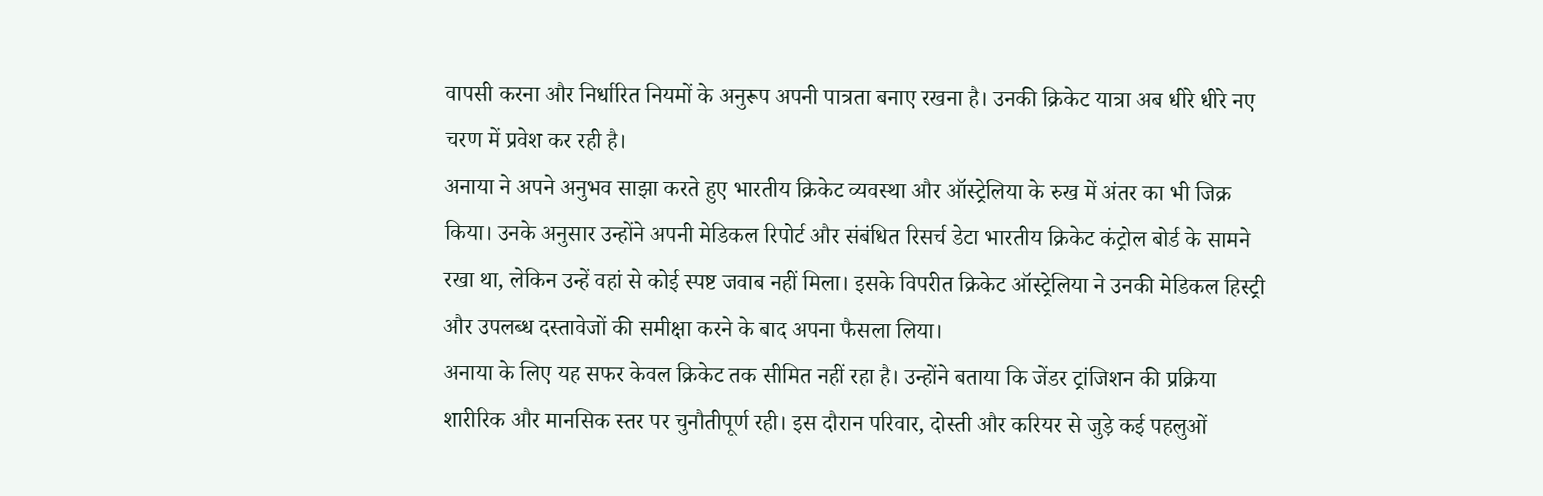वापसी करना और निर्धारित नियमों के अनुरूप अपनी पात्रता बनाए रखना है। उनकी क्रिकेट यात्रा अब धीरे धीरे नए चरण में प्रवेश कर रही है।
अनाया ने अपने अनुभव साझा करते हुए भारतीय क्रिकेट व्यवस्था और ऑस्ट्रेलिया के रुख में अंतर का भी जिक्र किया। उनके अनुसार उन्होंने अपनी मेडिकल रिपोर्ट और संबंधित रिसर्च डेटा भारतीय क्रिकेट कंट्रोल बोर्ड के सामने रखा था, लेकिन उन्हें वहां से कोई स्पष्ट जवाब नहीं मिला। इसके विपरीत क्रिकेट ऑस्ट्रेलिया ने उनकी मेडिकल हिस्ट्री और उपलब्ध दस्तावेजों की समीक्षा करने के बाद अपना फैसला लिया।
अनाया के लिए यह सफर केवल क्रिकेट तक सीमित नहीं रहा है। उन्होंने बताया कि जेंडर ट्रांजिशन की प्रक्रिया शारीरिक और मानसिक स्तर पर चुनौतीपूर्ण रही। इस दौरान परिवार, दोस्ती और करियर से जुड़े कई पहलुओं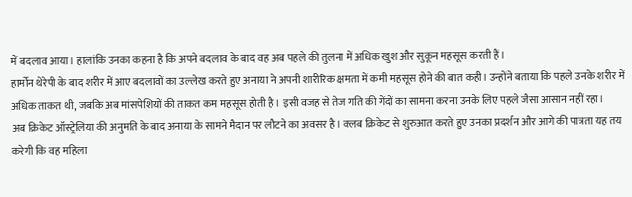में बदलाव आया। हालांकि उनका कहना है कि अपने बदलाव के बाद वह अब पहले की तुलना में अधिक खुश और सुकून महसूस करती हैं।
हार्मोन थेरेपी के बाद शरीर में आए बदलावों का उल्लेख करते हुए अनाया ने अपनी शारीरिक क्षमता में कमी महसूस होने की बात कही। उन्होंने बताया कि पहले उनके शरीर में अधिक ताकत थी, जबकि अब मांसपेशियों की ताकत कम महसूस होती है। इसी वजह से तेज गति की गेंदों का सामना करना उनके लिए पहले जैसा आसान नहीं रहा।
अब क्रिकेट ऑस्ट्रेलिया की अनुमति के बाद अनाया के सामने मैदान पर लौटने का अवसर है। क्लब क्रिकेट से शुरुआत करते हुए उनका प्रदर्शन और आगे की पात्रता यह तय करेगी कि वह महिला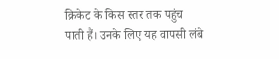क्रिकेट के किस स्तर तक पहुंच पाती हैं। उनके लिए यह वापसी लंबे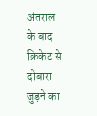अंतराल के बाद क्रिकेट से दोबारा जुड़ने का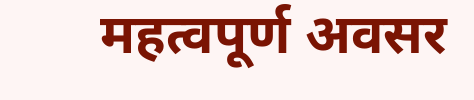महत्वपूर्ण अवसर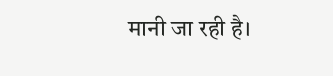मानी जा रही है।